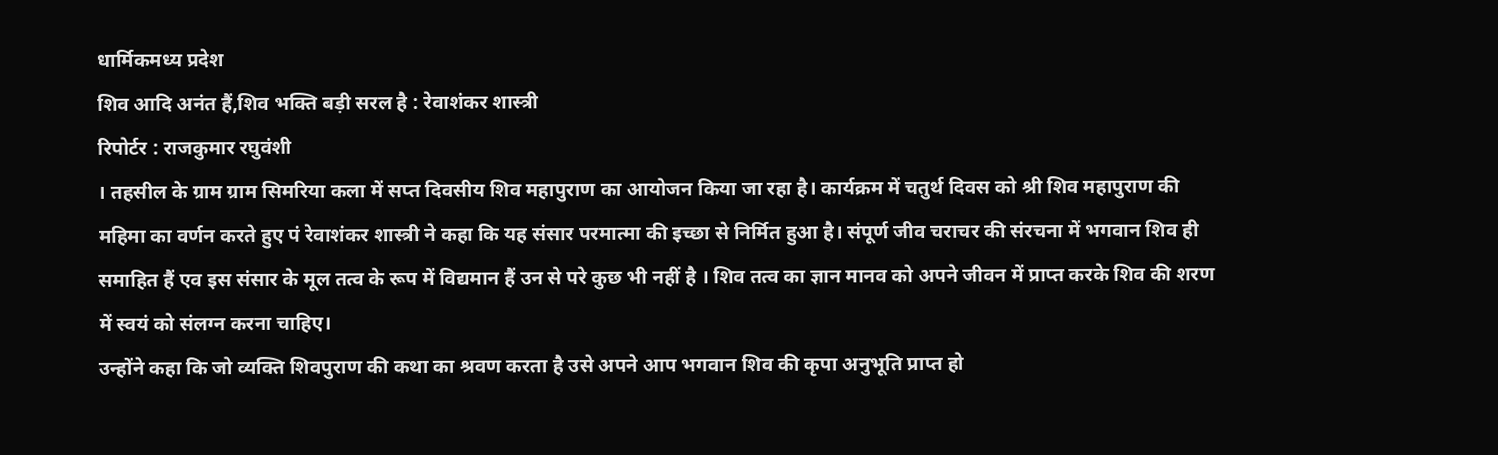धार्मिकमध्य प्रदेश
शिव आदि अनंत हैं,शिव भक्ति बड़ी सरल है : रेवाशंकर शास्त्री
रिपोर्टर : राजकुमार रघुवंशी
। तहसील के ग्राम ग्राम सिमरिया कला में सप्त दिवसीय शिव महापुराण का आयोजन किया जा रहा है। कार्यक्रम में चतुर्थ दिवस को श्री शिव महापुराण की महिमा का वर्णन करते हुए पं रेवाशंकर शास्त्री ने कहा कि यह संसार परमात्मा की इच्छा से निर्मित हुआ है। संपूर्ण जीव चराचर की संरचना में भगवान शिव ही समाहित हैं एव इस संसार के मूल तत्व के रूप में विद्यमान हैं उन से परे कुछ भी नहीं है । शिव तत्व का ज्ञान मानव को अपने जीवन में प्राप्त करके शिव की शरण में स्वयं को संलग्न करना चाहिए।
उन्होंने कहा कि जो व्यक्ति शिवपुराण की कथा का श्रवण करता है उसे अपने आप भगवान शिव की कृपा अनुभूति प्राप्त हो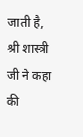जाती है, श्री शास्त्री जी ने कहा की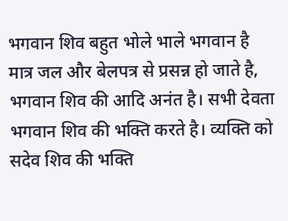भगवान शिव बहुत भोले भाले भगवान है मात्र जल और बेलपत्र से प्रसन्न हो जाते है, भगवान शिव की आदि अनंत है। सभी देवता भगवान शिव की भक्ति करते है। व्यक्ति को सदेव शिव की भक्ति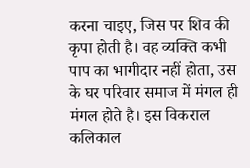करना चाइए, जिस पर शिव की कृपा होती है। वह व्यक्ति कभी पाप का भागीदार नहीं होता, उस के घर परिवार समाज में मंगल ही मंगल होते है। इस विकराल कलिकाल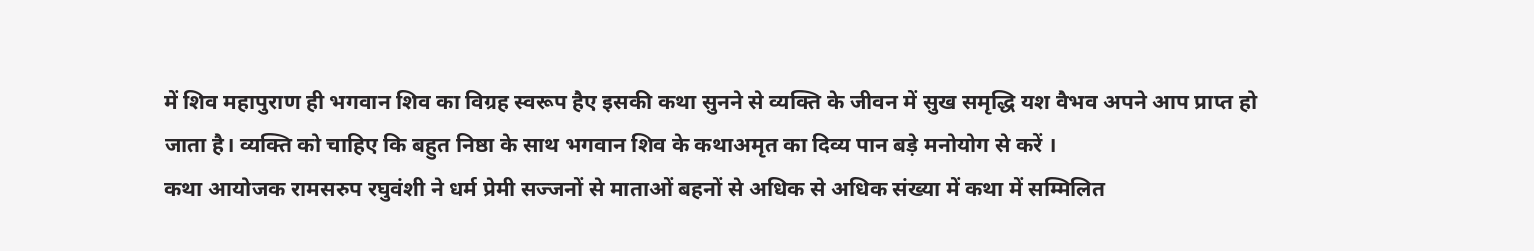में शिव महापुराण ही भगवान शिव का विग्रह स्वरूप हैए इसकी कथा सुनने से व्यक्ति के जीवन में सुख समृद्धि यश वैभव अपने आप प्राप्त हो
जाता है। व्यक्ति को चाहिए कि बहुत निष्ठा के साथ भगवान शिव के कथाअमृत का दिव्य पान बड़े मनोयोग से करें ।
कथा आयोजक रामसरुप रघुवंशी ने धर्म प्रेमी सज्जनों से माताओं बहनों से अधिक से अधिक संख्या में कथा में सम्मिलित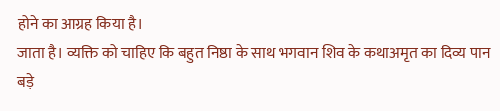होने का आग्रह किया है।
जाता है। व्यक्ति को चाहिए कि बहुत निष्ठा के साथ भगवान शिव के कथाअमृत का दिव्य पान बड़े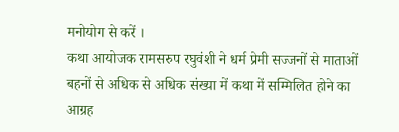मनोयोग से करें ।
कथा आयोजक रामसरुप रघुवंशी ने धर्म प्रेमी सज्जनों से माताओं बहनों से अधिक से अधिक संख्या में कथा में सम्मिलित होने का आग्रह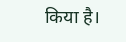किया है।